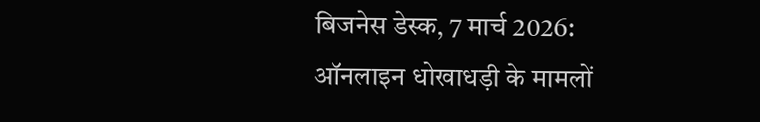बिजनेस डेस्क, 7 मार्च 2026:
ऑनलाइन धोखाधड़ी के मामलों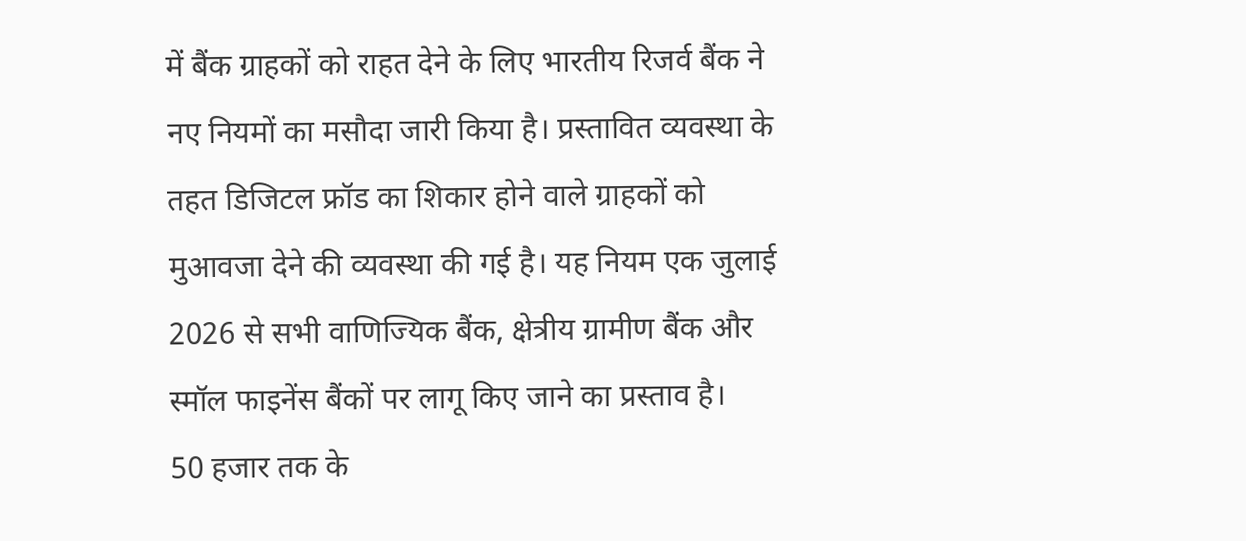में बैंक ग्राहकों को राहत देने के लिए भारतीय रिजर्व बैंक ने नए नियमों का मसौदा जारी किया है। प्रस्तावित व्यवस्था के तहत डिजिटल फ्रॉड का शिकार होने वाले ग्राहकों को मुआवजा देने की व्यवस्था की गई है। यह नियम एक जुलाई 2026 से सभी वाणिज्यिक बैंक, क्षेत्रीय ग्रामीण बैंक और स्मॉल फाइनेंस बैंकों पर लागू किए जाने का प्रस्ताव है।
50 हजार तक के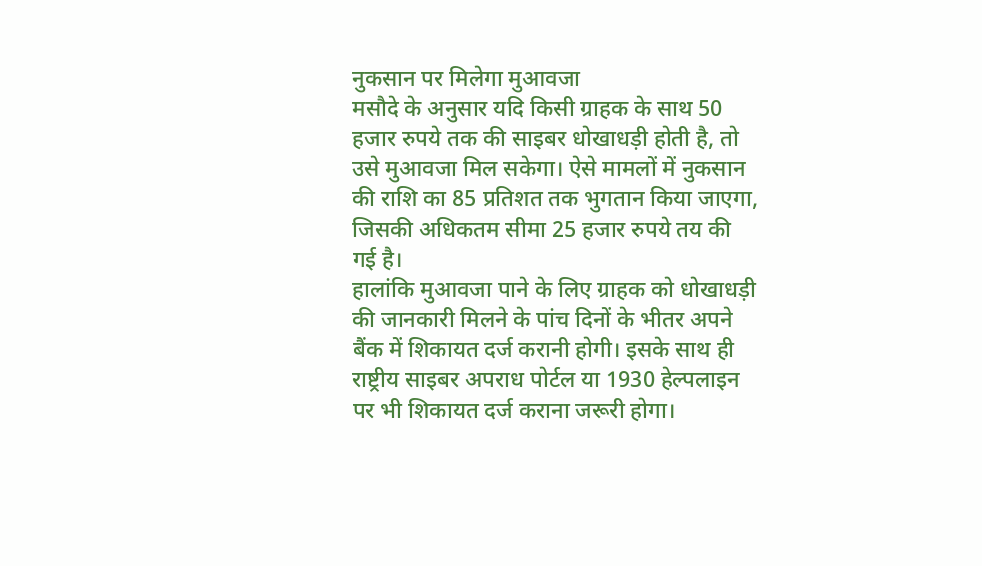नुकसान पर मिलेगा मुआवजा
मसौदे के अनुसार यदि किसी ग्राहक के साथ 50 हजार रुपये तक की साइबर धोखाधड़ी होती है, तो उसे मुआवजा मिल सकेगा। ऐसे मामलों में नुकसान की राशि का 85 प्रतिशत तक भुगतान किया जाएगा, जिसकी अधिकतम सीमा 25 हजार रुपये तय की गई है।
हालांकि मुआवजा पाने के लिए ग्राहक को धोखाधड़ी की जानकारी मिलने के पांच दिनों के भीतर अपने बैंक में शिकायत दर्ज करानी होगी। इसके साथ ही राष्ट्रीय साइबर अपराध पोर्टल या 1930 हेल्पलाइन पर भी शिकायत दर्ज कराना जरूरी होगा।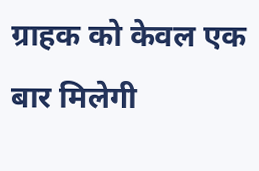ग्राहक को केवल एक बार मिलेगी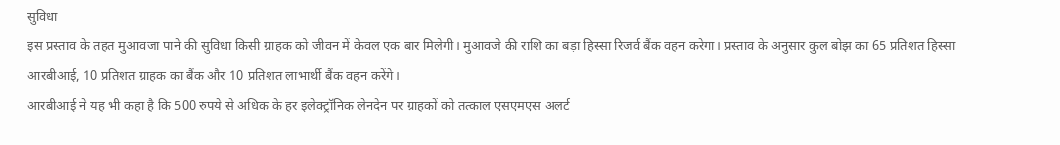सुविधा
इस प्रस्ताव के तहत मुआवजा पाने की सुविधा किसी ग्राहक को जीवन में केवल एक बार मिलेगी। मुआवजे की राशि का बड़ा हिस्सा रिजर्व बैंक वहन करेगा। प्रस्ताव के अनुसार कुल बोझ का 65 प्रतिशत हिस्सा आरबीआई, 10 प्रतिशत ग्राहक का बैंक और 10 प्रतिशत लाभार्थी बैंक वहन करेंगे।
आरबीआई ने यह भी कहा है कि 500 रुपये से अधिक के हर इलेक्ट्रॉनिक लेनदेन पर ग्राहकों को तत्काल एसएमएस अलर्ट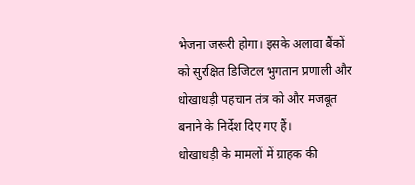भेजना जरूरी होगा। इसके अलावा बैंकों को सुरक्षित डिजिटल भुगतान प्रणाली और धोखाधड़ी पहचान तंत्र को और मजबूत बनाने के निर्देश दिए गए हैं।
धोखाधड़ी के मामलों में ग्राहक की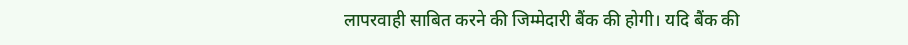लापरवाही साबित करने की जिम्मेदारी बैंक की होगी। यदि बैंक की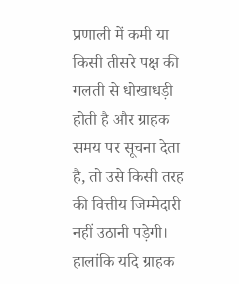प्रणाली में कमी या किसी तीसरे पक्ष की गलती से धोखाधड़ी होती है और ग्राहक समय पर सूचना देता है, तो उसे किसी तरह की वित्तीय जिम्मेदारी नहीं उठानी पड़ेगी।
हालांकि यदि ग्राहक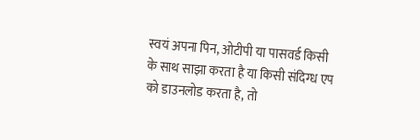स्वयं अपना पिन, ओटीपी या पासवर्ड किसी के साथ साझा करता है या किसी संदिग्ध एप को डाउनलोड करता है, तो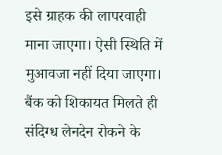इसे ग्राहक की लापरवाही माना जाएगा। ऐसी स्थिति में मुआवजा नहीं दिया जाएगा। बैंक को शिकायत मिलते ही संदिग्ध लेनदेन रोकने के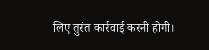लिए तुरंत कार्रवाई करनी होगी।